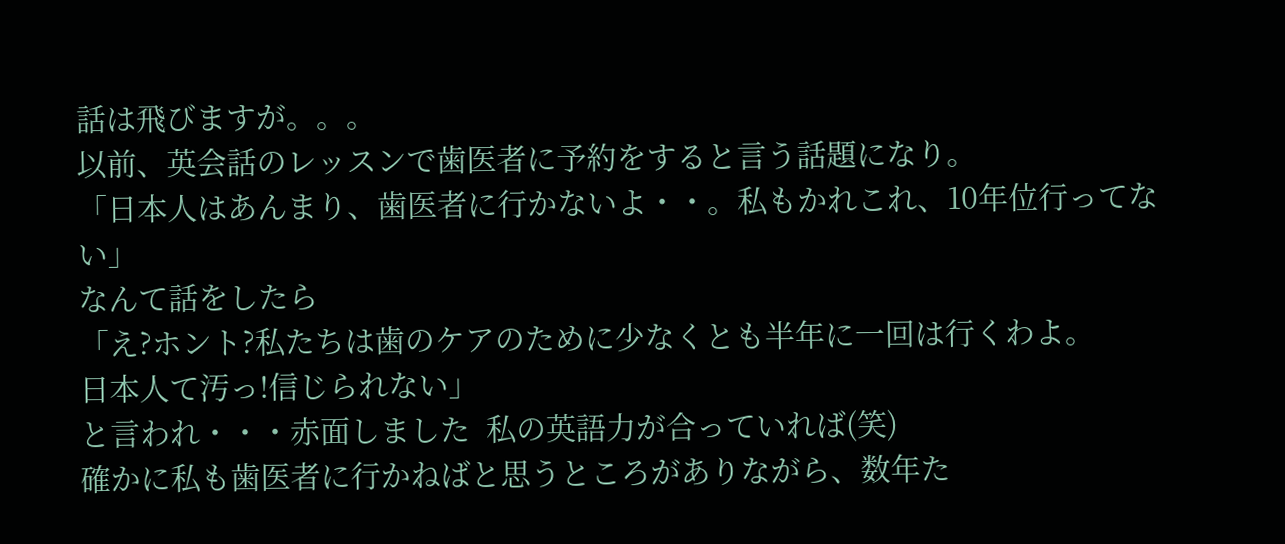話は飛びますが。。。
以前、英会話のレッスンで歯医者に予約をすると言う話題になり。
「日本人はあんまり、歯医者に行かないよ・・。私もかれこれ、10年位行ってない」
なんて話をしたら
「え?ホント?私たちは歯のケアのために少なくとも半年に一回は行くわよ。
日本人て汚っ!信じられない」
と言われ・・・赤面しました  私の英語力が合っていれば(笑)
確かに私も歯医者に行かねばと思うところがありながら、数年た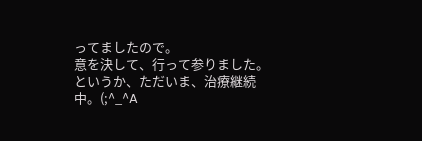ってましたので。
意を決して、行って参りました。というか、ただいま、治療継続中。(;^_^A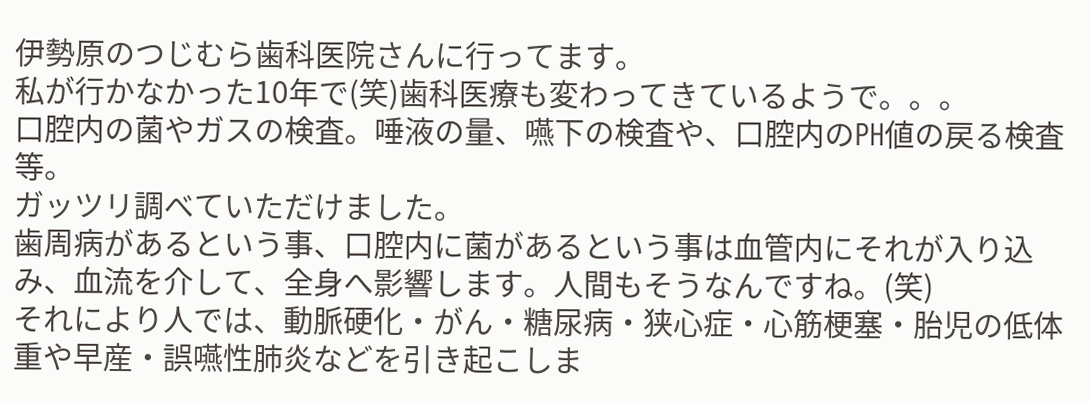伊勢原のつじむら歯科医院さんに行ってます。
私が行かなかった10年で(笑)歯科医療も変わってきているようで。。。
口腔内の菌やガスの検査。唾液の量、嚥下の検査や、口腔内のPH値の戻る検査等。
ガッツリ調べていただけました。
歯周病があるという事、口腔内に菌があるという事は血管内にそれが入り込み、血流を介して、全身へ影響します。人間もそうなんですね。(笑)
それにより人では、動脈硬化・がん・糖尿病・狭心症・心筋梗塞・胎児の低体重や早産・誤嚥性肺炎などを引き起こしま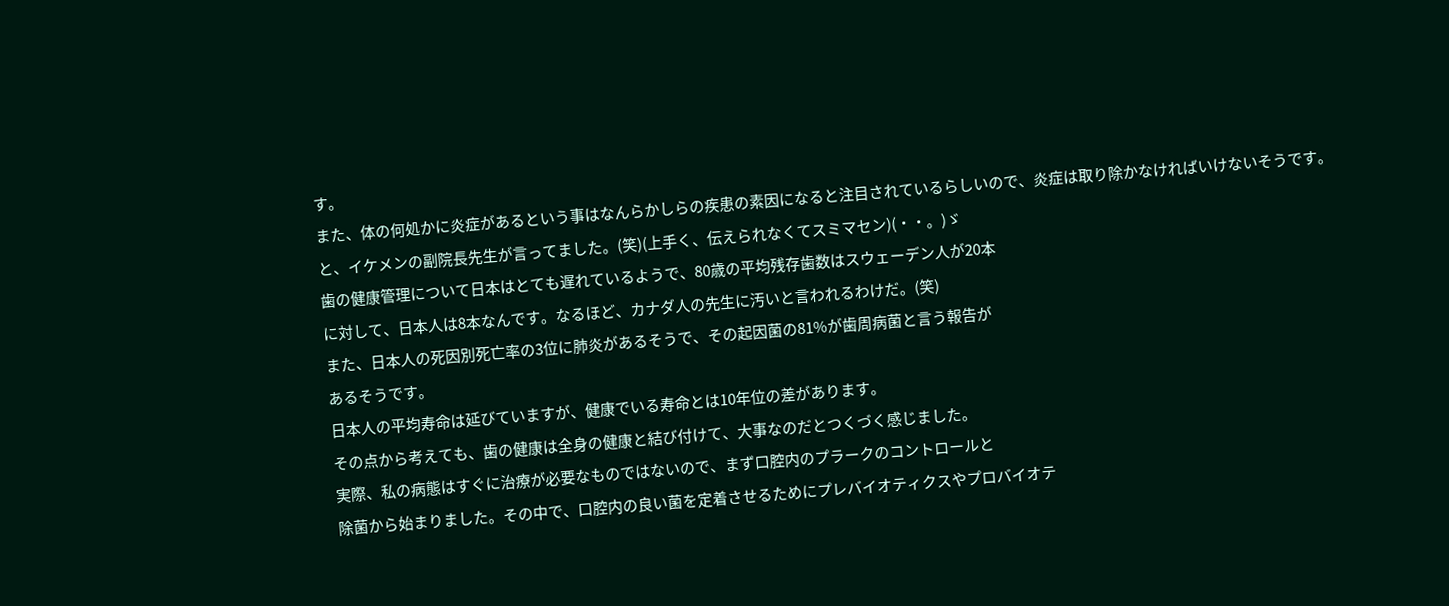す。
また、体の何処かに炎症があるという事はなんらかしらの疾患の素因になると注目されているらしいので、炎症は取り除かなければいけないそうです。
と、イケメンの副院長先生が言ってました。(笑)(上手く、伝えられなくてスミマセン)(・・。)ゞ
歯の健康管理について日本はとても遅れているようで、80歳の平均残存歯数はスウェーデン人が20本
に対して、日本人は8本なんです。なるほど、カナダ人の先生に汚いと言われるわけだ。(笑)
また、日本人の死因別死亡率の3位に肺炎があるそうで、その起因菌の81%が歯周病菌と言う報告が
あるそうです。
日本人の平均寿命は延びていますが、健康でいる寿命とは10年位の差があります。
その点から考えても、歯の健康は全身の健康と結び付けて、大事なのだとつくづく感じました。
実際、私の病態はすぐに治療が必要なものではないので、まず口腔内のプラークのコントロールと
除菌から始まりました。その中で、口腔内の良い菌を定着させるためにプレバイオティクスやプロバイオテ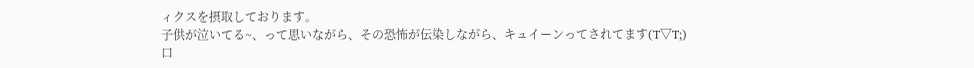ィクスを摂取しております。
子供が泣いてる~、って思いながら、その恐怖が伝染しながら、キュイーンってされてます(T▽T;)
口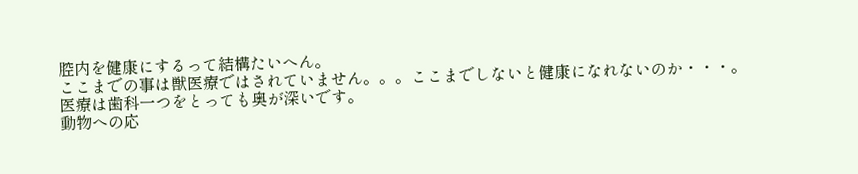腔内を健康にするって結構たいへん。
ここまでの事は獣医療ではされていません。。。ここまでしないと健康になれないのか・・・。
医療は歯科一つをとっても奥が深いです。
動物への応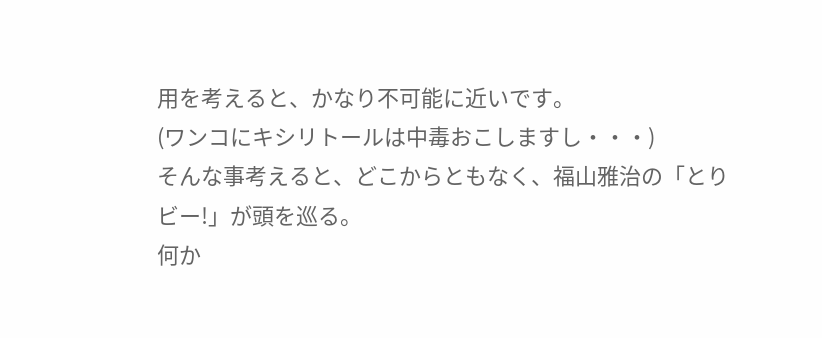用を考えると、かなり不可能に近いです。
(ワンコにキシリトールは中毒おこしますし・・・)
そんな事考えると、どこからともなく、福山雅治の「とりビー!」が頭を巡る。
何か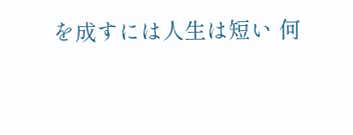を成すには人生は短い 何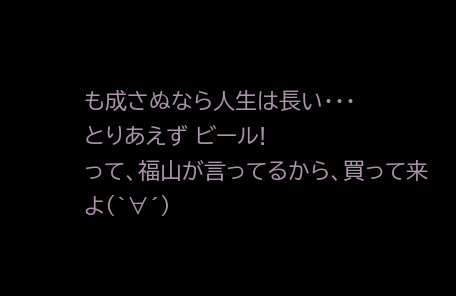も成さぬなら人生は長い・・・
とりあえず ビール!
って、福山が言ってるから、買って来よ(`∀´)